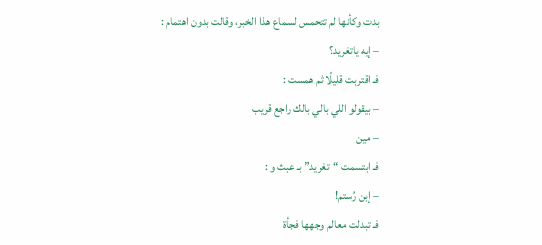بدت وكأنها لم تتحمس لسماع هذا الخبر، وقالت بدون اهتمام :
– إيه ياتغريد؟
فـ اقتربت قليلًا ثم همست :
– بيقولو اللي بالي بالك راجع قريب
– مين
فـ ابتسمت “تغريد” بـ عبث و :
– إبن رُستم!
فـ تبدلت معالم وجهها فجأة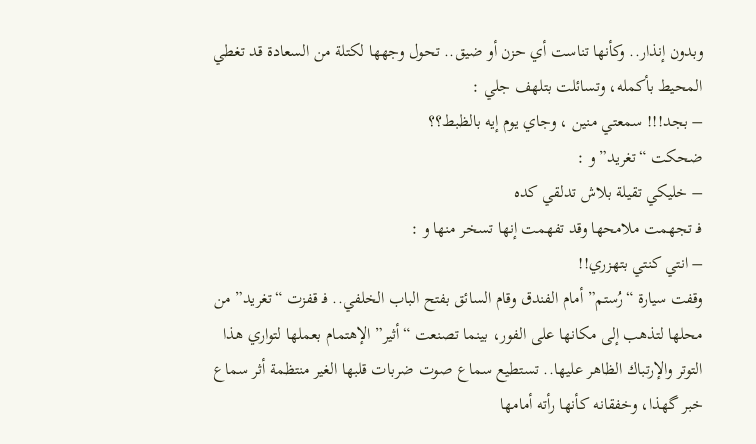وبدون إنذار.. وكأنها تناست أي حزن أو ضيق.. تحول وجهها لكتلة من السعادة قد تغطي المحيط بأكمله، وتسائلت بتلهف جلي :
– بجد!!! سمعتي منين ، وجاي يوم إيه بالظبط؟؟
ضحكت “تغريد” و :
– خليكي تقيلة بلاش تدلقي كده
فـ تجهمت ملامحها وقد تفهمت إنها تسخر منها و :
– انتي كنتي بتهزري!!
وقفت سيارة “رُستم” أمام الفندق وقام السائق بفتح الباب الخلفي.. فـ قفزت “تغريد” من محلها لتذهب إلى مكانها على الفور، بينما تصنعت “أثير” الإهتمام بعملها لتواري هذا التوتر والإرتباك الظاهر عليها.. تستطيع سماع صوت ضربات قلبها الغير منتظمة أثر سماع خبر گهذا، وخفقانه كأنها رأته أمامها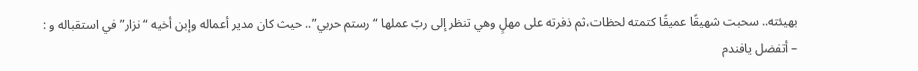بهيئته.. سحبت شهيقًا عميقًا كتمته لحظات،ثم ذفرته على مهلٍ وهي تنظر إلى ربّ عملها “رستم حربي”.. حيث كان مدير أعماله وإبن أخيه “نزار” في استقباله و :
– أتفضل يافندم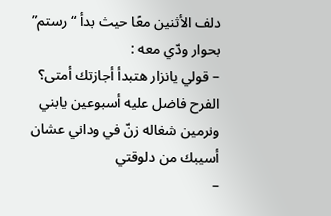دلف الأثنين معًا حيث بدأ “رستم” بحوار ودّي معه :
– قولي يانزار هتبدأ أجازتك أمتى؟ الفرح فاضل عليه أسبوعين يابني ونرمين شغاله زنّ في وداني عشان أسيبك من دلوقتي
–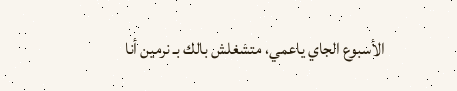الأسبوع الجاي ياعمي، متشغلش بالك بـ نرمين أنا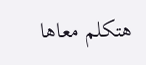هتكلم معاها